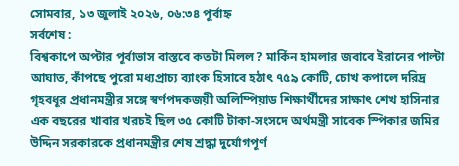সোমবার, ১৩ জুলাই ২০২৬, ০৬:৩৪ পূর্বাহ্ন
সর্বশেষ :
বিশ্বকাপে অপ্টার পূর্বাভাস বাস্তবে কতটা মিলল? মার্কিন হামলার জবাবে ইরানের পাল্টা আঘাত, কাঁপছে পুরো মধ্যপ্রাচ্য ব্যাংক হিসাবে হঠাৎ ৭৫৯ কোটি, চোখ কপালে দরিদ্র গৃহবধূর প্রধানমন্ত্রীর সঙ্গে স্বর্ণপদকজয়ী অলিম্পিয়াড শিক্ষার্থীদের সাক্ষাৎ শেখ হাসিনার এক বছরের খাবার খরচই ছিল ৩৫ কোটি টাকা-সংসদে অর্থমন্ত্রী সাবেক স্পিকার জমির উদ্দিন সরকারকে প্রধানমন্ত্রীর শেষ শ্রদ্ধা দুর্যোগপূর্ণ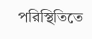পরিস্থিতিতে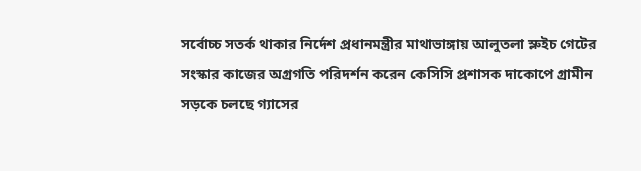সর্বোচ্চ সতর্ক থাকার নির্দেশ প্রধানমন্ত্রীর মাথাভাঙ্গায় আলুতলা স্লুইচ গেটের সংস্কার কাজের অগ্রগতি পরিদর্শন করেন কেসিসি প্রশাসক দাকোপে গ্রামীন সড়কে চলছে গ্যাসের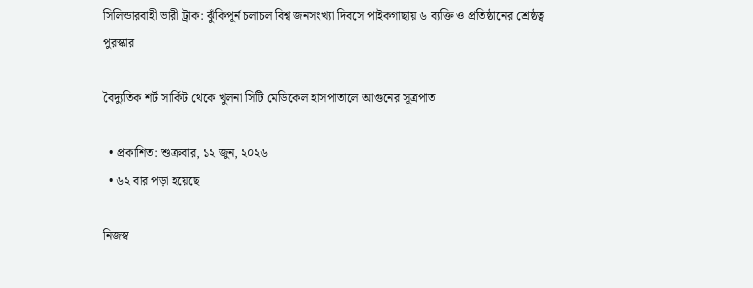সিলিন্ডারবাহী ভারী ট্রাক: ঝুঁকিপূর্ন চলাচল বিশ্ব জনসংখ্যা দিবসে পাইকগাছায় ৬ ব্যক্তি ও প্রতিষ্ঠানের শ্রেষ্ঠত্ব পুরস্কার

বৈদ্যুতিক শর্ট সার্কিট থেকে খুলনা সিটি মেডিকেল হাসপাতালে আগুনের সূত্রপাত

  • প্রকাশিত: শুক্রবার, ১২ জুন, ২০২৬
  • ৬২ বার পড়া হয়েছে

নিজস্ব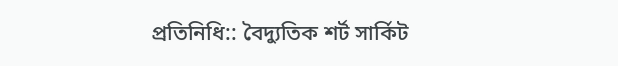প্রতিনিধি:: বৈদ্যুতিক শর্ট সার্কিট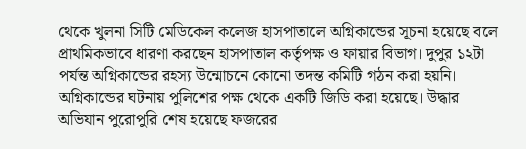থেকে খুলনা সিটি মেডিকেল কলেজ হাসপাতালে অগ্নিকান্ডের সূচনা হয়েছে বলে প্রাথমিকভাবে ধারণা করছেন হাসপাতাল কর্তৃপক্ষ ও ফায়ার বিভাগ। দুপুর ১২টা পর্যন্ত অগ্নিকান্ডের রহস্য উন্মোচনে কোনো তদন্ত কমিটি গঠন করা হয়নি। অগ্নিকান্ডের ঘটনায় পুলিশের পক্ষ থেকে একটি জিডি করা হয়েছে। উদ্ধার অভিযান পুরোপুরি শেষ হয়েছে ফজরের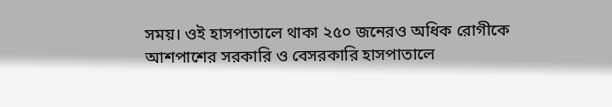সময়। ওই হাসপাতালে থাকা ২৫০ জনেরও অধিক রোগীকে আশপাশের সরকারি ও বেসরকারি হাসপাতালে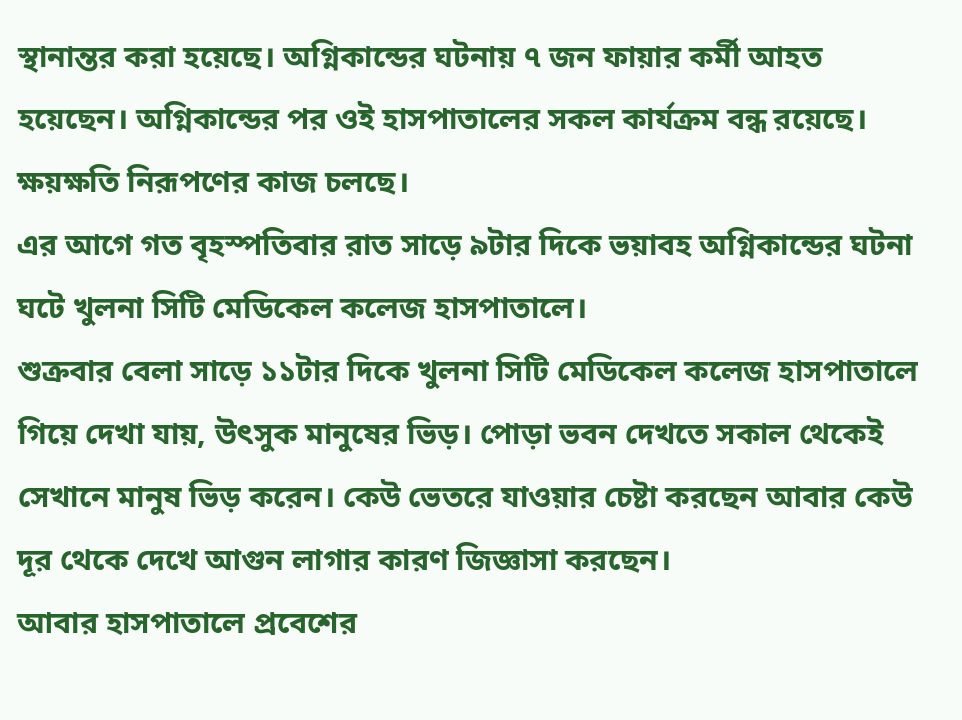স্থানান্তর করা হয়েছে। অগ্নিকান্ডের ঘটনায় ৭ জন ফায়ার কর্মী আহত হয়েছেন। অগ্নিকান্ডের পর ওই হাসপাতালের সকল কার্যক্রম বন্ধ রয়েছে। ক্ষয়ক্ষতি নিরূপণের কাজ চলছে।
এর আগে গত বৃহস্পতিবার রাত সাড়ে ৯টার দিকে ভয়াবহ অগ্নিকান্ডের ঘটনা ঘটে খুলনা সিটি মেডিকেল কলেজ হাসপাতালে।
শুক্রবার বেলা সাড়ে ১১টার দিকে খুলনা সিটি মেডিকেল কলেজ হাসপাতালে গিয়ে দেখা যায়, উৎসুক মানুষের ভিড়। পোড়া ভবন দেখতে সকাল থেকেই সেখানে মানুষ ভিড় করেন। কেউ ভেতরে যাওয়ার চেষ্টা করছেন আবার কেউ দূর থেকে দেখে আগুন লাগার কারণ জিজ্ঞাসা করছেন।
আবার হাসপাতালে প্রবেশের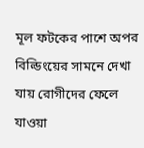মূল ফটকের পাশে অপর বিল্ডিংয়ের সামনে দেখা যায় রোগীদের ফেলে যাওয়া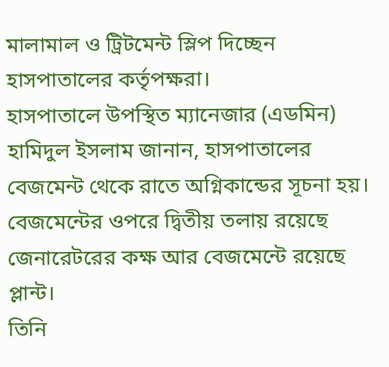মালামাল ও ট্রিটমেন্ট স্লিপ দিচ্ছেন হাসপাতালের কর্তৃপক্ষরা।
হাসপাতালে উপস্থিত ম্যানেজার (এডমিন) হামিদুল ইসলাম জানান, হাসপাতালের বেজমেন্ট থেকে রাতে অগ্নিকান্ডের সূচনা হয়। বেজমেন্টের ওপরে দ্বিতীয় তলায় রয়েছে জেনারেটরের কক্ষ আর বেজমেন্টে রয়েছে প্লান্ট।
তিনি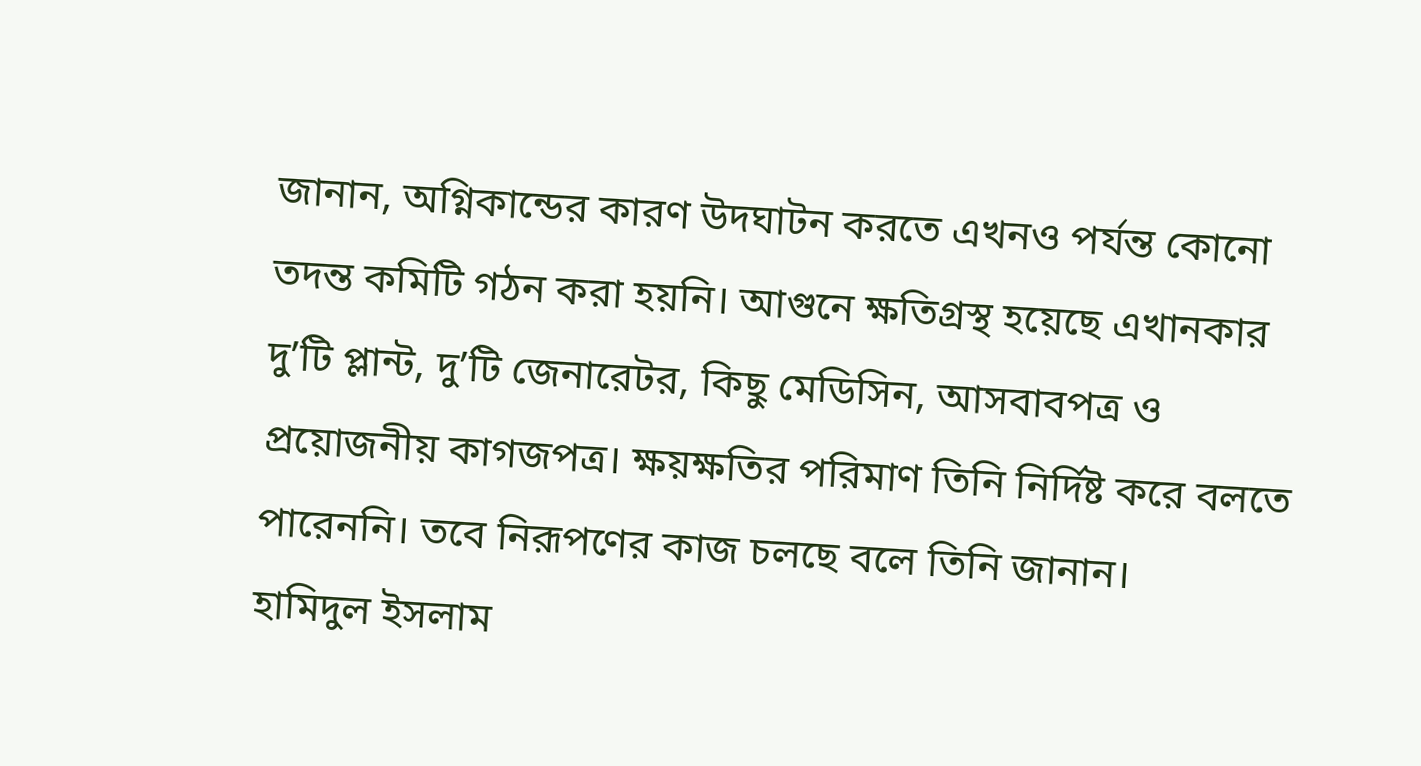জানান, অগ্নিকান্ডের কারণ উদঘাটন করতে এখনও পর্যন্ত কোনো তদন্ত কমিটি গঠন করা হয়নি। আগুনে ক্ষতিগ্রস্থ হয়েছে এখানকার দু’টি প্লান্ট, দু’টি জেনারেটর, কিছু মেডিসিন, আসবাবপত্র ও প্রয়োজনীয় কাগজপত্র। ক্ষয়ক্ষতির পরিমাণ তিনি নির্দিষ্ট করে বলতে পারেননি। তবে নিরূপণের কাজ চলছে বলে তিনি জানান।
হামিদুল ইসলাম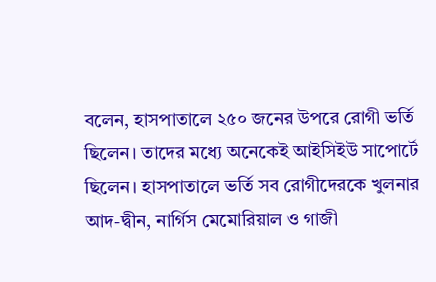বলেন, হাসপাতালে ২৫০ জনের উপরে রোগী ভর্তি ছিলেন। তাদের মধ্যে অনেকেই আইসিইউ সাপোর্টে ছিলেন। হাসপাতালে ভর্তি সব রোগীদেরকে খুলনার আদ-দ্বীন, নার্গিস মেমোরিয়াল ও গাজী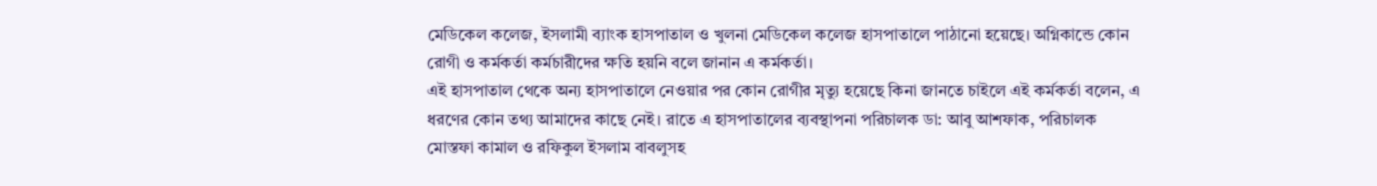মেডিকেল কলেজ, ইসলামী ব্যাংক হাসপাতাল ও খুলনা মেডিকেল কলেজ হাসপাতালে পাঠানো হয়েছে। অগ্নিকান্ডে কোন রোগী ও কর্মকর্তা কর্মচারীদের ক্ষতি হয়নি বলে জানান এ কর্মকর্তা।
এই হাসপাতাল থেকে অন্য হাসপাতালে নেওয়ার পর কোন রোগীর মৃত্যু হয়েছে কিনা জানতে চাইলে এই কর্মকর্তা বলেন, এ ধরণের কোন তথ্য আমাদের কাছে নেই। রাতে এ হাসপাতালের ব্যবস্থাপনা পরিচালক ডা: আবু আশফাক, পরিচালক মোস্তফা কামাল ও রফিকুল ইসলাম বাবলুসহ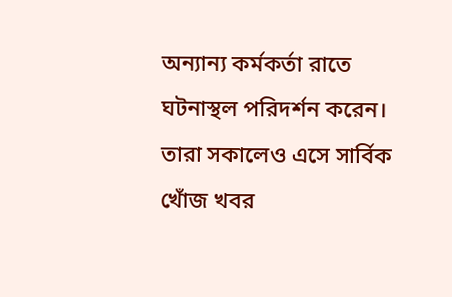অন্যান্য কর্মকর্তা রাতে ঘটনাস্থল পরিদর্শন করেন। তারা সকালেও এসে সার্বিক খোঁজ খবর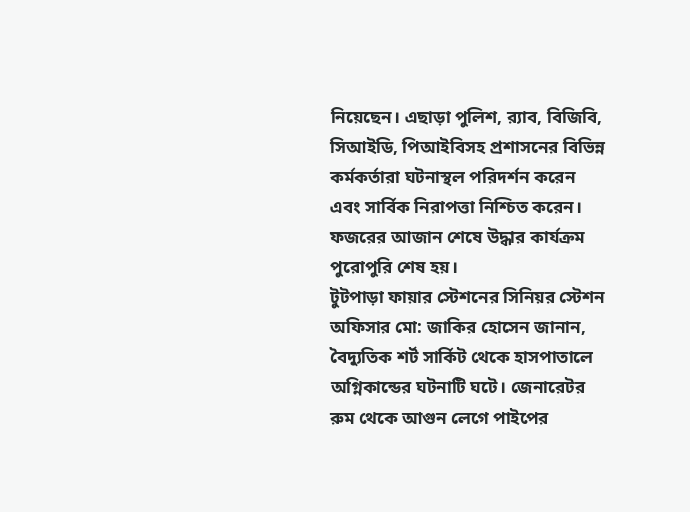নিয়েছেন। এছাড়া পুলিশ, র‌্যাব, বিজিবি, সিআইডি, পিআইবিসহ প্রশাসনের বিভিন্ন কর্মকর্তারা ঘটনাস্থল পরিদর্শন করেন এবং সার্বিক নিরাপত্তা নিশ্চিত করেন। ফজরের আজান শেষে উদ্ধার কার্যক্রম পুরোপুরি শেষ হয়।
টুটপাড়া ফায়ার স্টেশনের সিনিয়র স্টেশন অফিসার মো: জাকির হোসেন জানান, বৈদ্যুতিক শর্ট সার্কিট থেকে হাসপাতালে অগ্নিকান্ডের ঘটনাটি ঘটে। জেনারেটর রুম থেকে আগুন লেগে পাইপের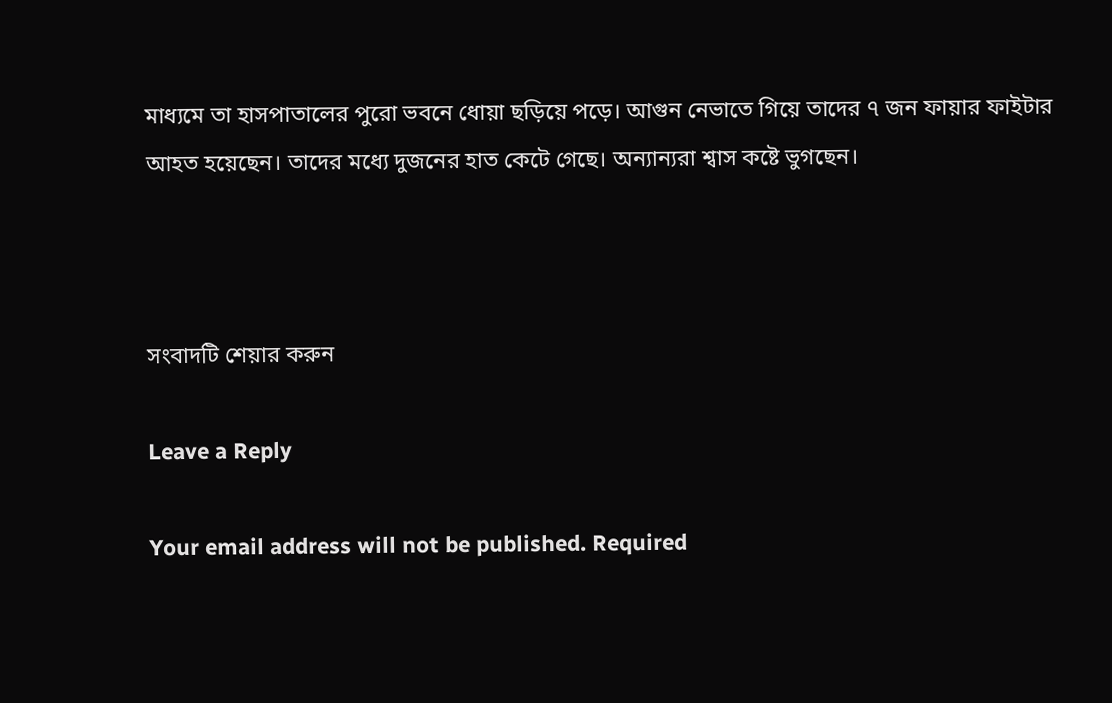মাধ্যমে তা হাসপাতালের পুরো ভবনে ধোয়া ছড়িয়ে পড়ে। আগুন নেভাতে গিয়ে তাদের ৭ জন ফায়ার ফাইটার আহত হয়েছেন। তাদের মধ্যে দুজনের হাত কেটে গেছে। অন্যান্যরা শ্বাস কষ্টে ভুগছেন।



সংবাদটি শেয়ার করুন

Leave a Reply

Your email address will not be published. Required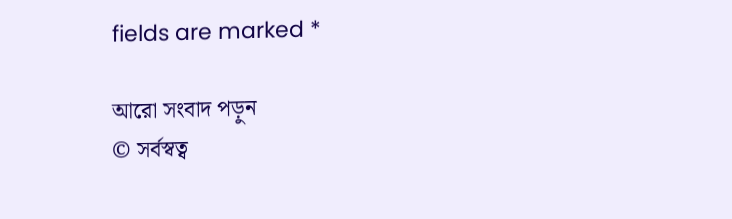fields are marked *

আরো সংবাদ পড়ুন
© সর্বস্বত্ব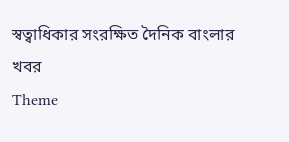স্বত্বাধিকার সংরক্ষিত দৈনিক বাংলার খবর
Theme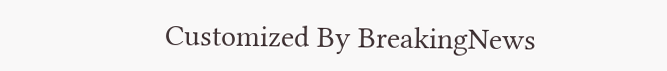Customized By BreakingNews